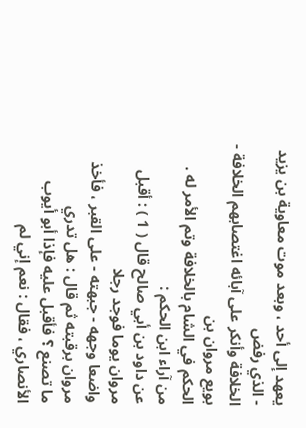يعهد إلى أحد ، وبعد موت معاوية بن يزيد - الذي رفض
الخلافة وأنكر على آبائه اغتصابهم الخلافة - بويع مروان بن
الحكم في الشام بالخلافة وتم الأمر له .
من آراء ابن الحكم :
عن داود بن أبي صالح قال ( 1 ) : أقبل مروان يوما فوجد رجلا
واضعا وجهه - جبهته - على القبر ، فأخذ مروان برقبته ثم قال : هل تدري
ما تصنع ؟ فأقبل عليه فإذا أبو أيوب الأنصاري ، فقال : نعم إني لم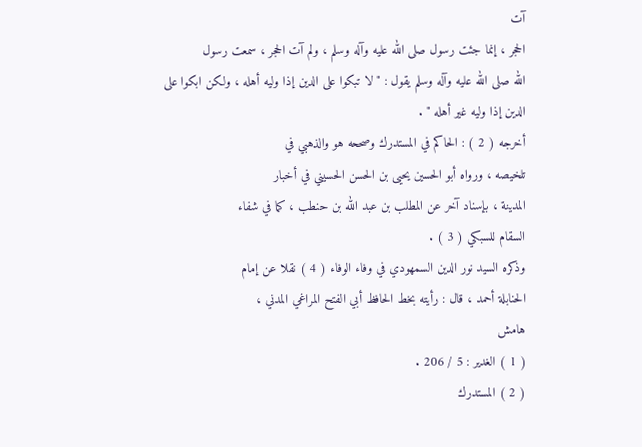آت
الحجر ، إنما جئت رسول صلى الله عليه وآله وسلم ، ولم آت الحجر ، سمعت رسول
الله صلى الله عليه وآله وسلم يقول : " لا تبكوا على الدين إذا وليه أهله ، ولكن ابكوا على
الدين إذا وليه غير أهله " .
أخرجه ( 2 ) : الحاكم في المستدرك وصححه هو والذهبي في
تلخيصه ، ورواه أبو الحسين يحيى بن الحسن الحسيني في أخبار
المدينة ، بإسناد آخر عن المطلب بن عبد الله بن حنطب ، كما في شفاء
السقام للسبكي ( 3 ) .
وذكره السيد نور الدين السمهودي في وفاء الوفاء ( 4 ) نقلا عن إمام
الحنابلة أحمد ، قال : رأيته بخط الحافظ أبي الفتح المراغي المدني ،
هامش
( 1 ) الغدير : 5 / 206 .
( 2 ) المستدرك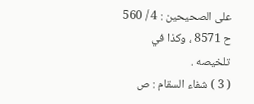على الصحيحين : 4 / 560 ح 8571 ، وكذا في تلخيصه .
( 3 ) شفاء السقام : ص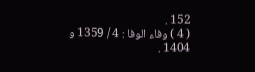152 .
( 4 ) وفاء الوفا : 4 / 1359 و 1404 .